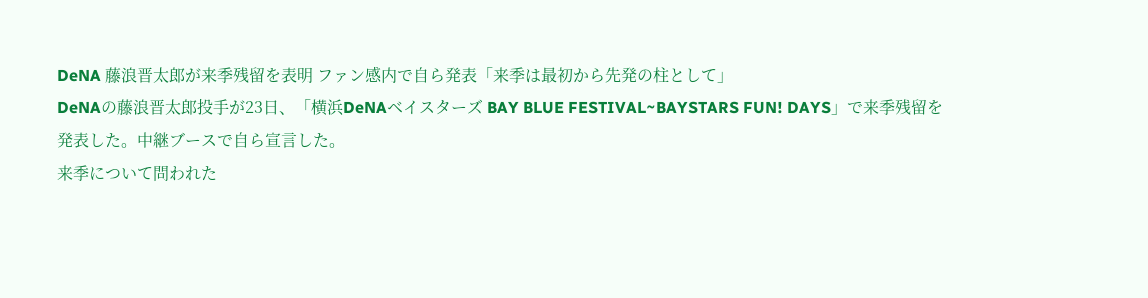DeNA 藤浪晋太郎が来季残留を表明 ファン感内で自ら発表「来季は最初から先発の柱として」
DeNAの藤浪晋太郎投手が23日、「横浜DeNAベイスターズ BAY BLUE FESTIVAL~BAYSTARS FUN! DAYS」で来季残留を発表した。中継ブースで自ら宣言した。
来季について問われた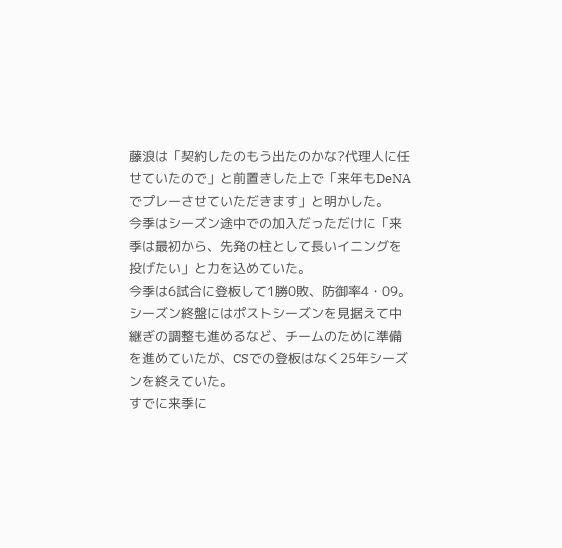藤浪は「契約したのもう出たのかな?代理人に任せていたので」と前置きした上で「来年もDeNAでプレーさせていただきます」と明かした。
今季はシーズン途中での加入だっただけに「来季は最初から、先発の柱として長いイニングを投げたい」と力を込めていた。
今季は6試合に登板して1勝0敗、防御率4・09。シーズン終盤にはポストシーズンを見据えて中継ぎの調整も進めるなど、チームのために準備を進めていたが、CSでの登板はなく25年シーズンを終えていた。
すでに来季に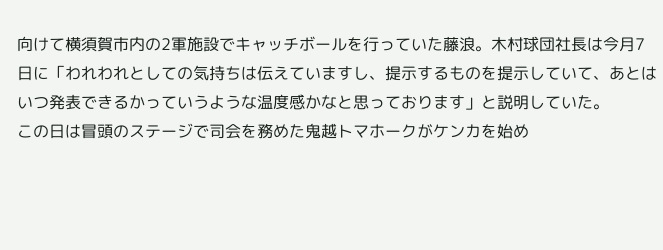向けて横須賀市内の2軍施設でキャッチボールを行っていた藤浪。木村球団社長は今月7日に「われわれとしての気持ちは伝えていますし、提示するものを提示していて、あとはいつ発表できるかっていうような温度感かなと思っております」と説明していた。
この日は冒頭のステージで司会を務めた鬼越トマホークがケンカを始め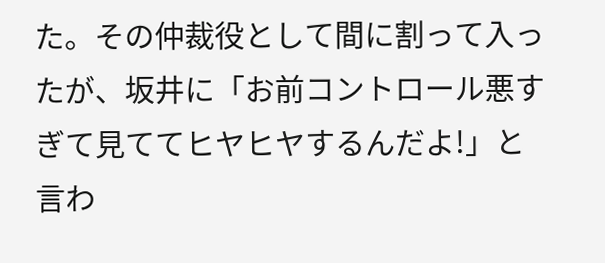た。その仲裁役として間に割って入ったが、坂井に「お前コントロール悪すぎて見ててヒヤヒヤするんだよ!」と言わ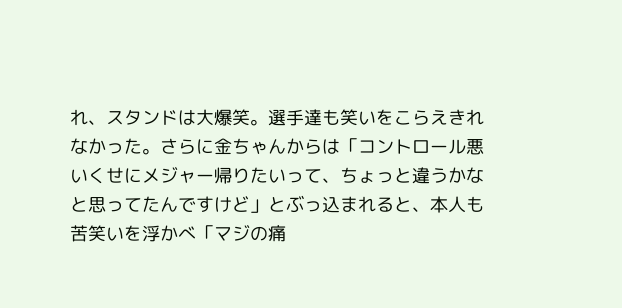れ、スタンドは大爆笑。選手達も笑いをこらえきれなかった。さらに金ちゃんからは「コントロール悪いくせにメジャー帰りたいって、ちょっと違うかなと思ってたんですけど」とぶっ込まれると、本人も苦笑いを浮かべ「マジの痛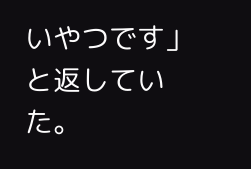いやつです」と返していた。